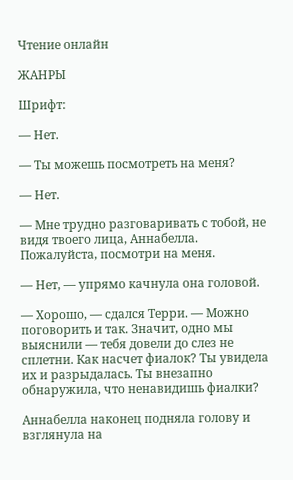Чтение онлайн

ЖАНРЫ

Шрифт:

— Нет.

— Ты можешь посмотреть на меня?

— Нет.

— Мне трудно разговаривать с тобой, не видя твоего лица, Аннабелла. Пожалуйста, посмотри на меня.

— Нет, — упрямо качнула она головой.

— Хорошо, — сдался Терри. — Можно поговорить и так. Значит, одно мы выяснили — тебя довели до слез не сплетни. Как насчет фиалок? Ты увидела их и разрыдалась. Ты внезапно обнаружила, что ненавидишь фиалки?

Аннабелла наконец подняла голову и взглянула на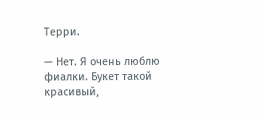Терри.

— Нет. Я очень люблю фиалки. Букет такой красивый,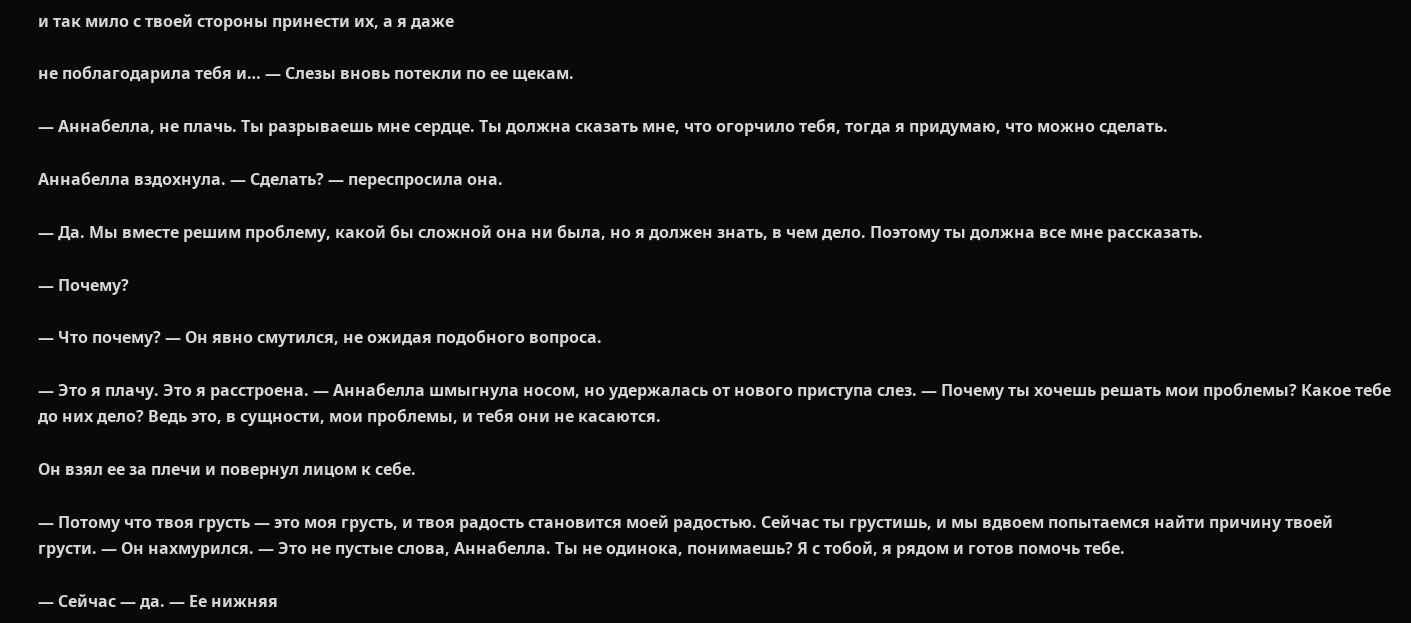и так мило с твоей стороны принести их, а я даже

не поблагодарила тебя и… — Слезы вновь потекли по ее щекам.

— Аннабелла, не плачь. Ты разрываешь мне сердце. Ты должна сказать мне, что огорчило тебя, тогда я придумаю, что можно сделать.

Аннабелла вздохнула. — Сделать? — переспросила она.

— Да. Мы вместе решим проблему, какой бы сложной она ни была, но я должен знать, в чем дело. Поэтому ты должна все мне рассказать.

— Почему?

— Что почему? — Он явно смутился, не ожидая подобного вопроса.

— Это я плачу. Это я расстроена. — Аннабелла шмыгнула носом, но удержалась от нового приступа слез. — Почему ты хочешь решать мои проблемы? Какое тебе до них дело? Ведь это, в сущности, мои проблемы, и тебя они не касаются.

Он взял ее за плечи и повернул лицом к себе.

— Потому что твоя грусть — это моя грусть, и твоя радость становится моей радостью. Сейчас ты грустишь, и мы вдвоем попытаемся найти причину твоей грусти. — Он нахмурился. — Это не пустые слова, Аннабелла. Ты не одинока, понимаешь? Я с тобой, я рядом и готов помочь тебе.

— Сейчас — да. — Ее нижняя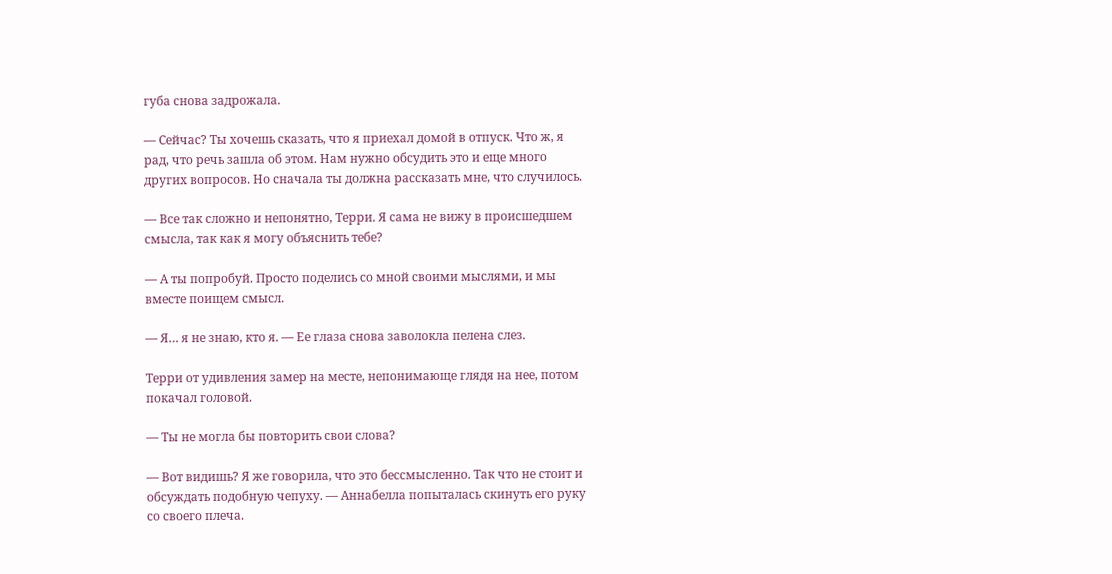губа снова задрожала.

— Сейчас? Ты хочешь сказать, что я приехал домой в отпуск. Что ж, я рад, что речь зашла об этом. Нам нужно обсудить это и еще много других вопросов. Но сначала ты должна рассказать мне, что случилось.

— Все так сложно и непонятно, Терри. Я сама не вижу в происшедшем смысла, так как я могу объяснить тебе?

— А ты попробуй. Просто поделись со мной своими мыслями, и мы вместе поищем смысл.

— Я… я не знаю, кто я. — Ее глаза снова заволокла пелена слез.

Терри от удивления замер на месте, непонимающе глядя на нее, потом покачал головой.

— Ты не могла бы повторить свои слова?

— Вот видишь? Я же говорила, что это бессмысленно. Так что не стоит и обсуждать подобную чепуху. — Аннабелла попыталась скинуть его руку со своего плеча.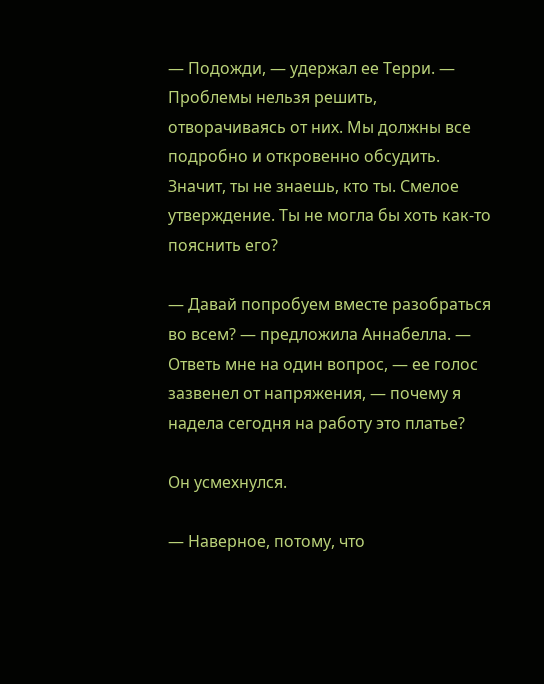— Подожди, — удержал ее Терри. — Проблемы нельзя решить, отворачиваясь от них. Мы должны все подробно и откровенно обсудить. Значит, ты не знаешь, кто ты. Смелое утверждение. Ты не могла бы хоть как-то пояснить его?

— Давай попробуем вместе разобраться во всем? — предложила Аннабелла. — Ответь мне на один вопрос, — ее голос зазвенел от напряжения, — почему я надела сегодня на работу это платье?

Он усмехнулся.

— Наверное, потому, что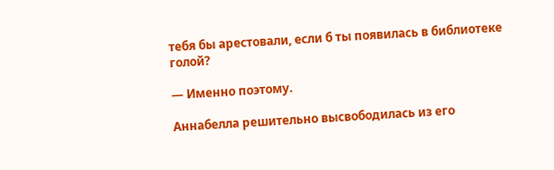тебя бы арестовали, если б ты появилась в библиотеке голой?

— Именно поэтому.

Аннабелла решительно высвободилась из его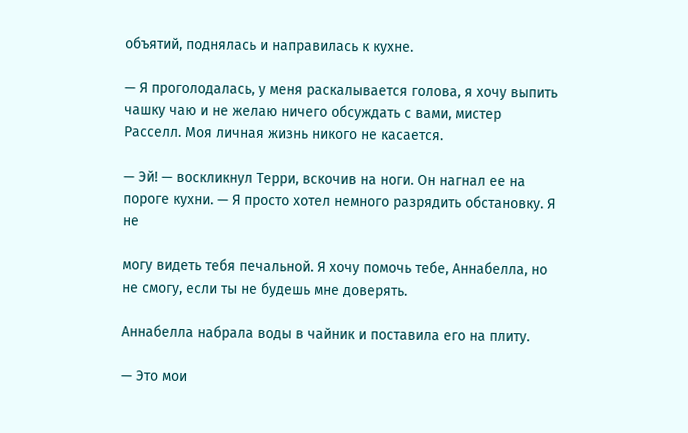объятий, поднялась и направилась к кухне.

— Я проголодалась, у меня раскалывается голова, я хочу выпить чашку чаю и не желаю ничего обсуждать с вами, мистер Расселл. Моя личная жизнь никого не касается.

— Эй! — воскликнул Терри, вскочив на ноги. Он нагнал ее на пороге кухни. — Я просто хотел немного разрядить обстановку. Я не

могу видеть тебя печальной. Я хочу помочь тебе, Аннабелла, но не смогу, если ты не будешь мне доверять.

Аннабелла набрала воды в чайник и поставила его на плиту.

— Это мои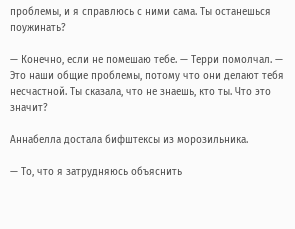проблемы, и я справлюсь с ними сама. Ты останешься поужинать?

— Конечно, если не помешаю тебе. — Терри помолчал. — Это наши общие проблемы, потому что они делают тебя несчастной. Ты сказала, что не знаешь, кто ты. Что это значит?

Аннабелла достала бифштексы из морозильника.

— То, что я затрудняюсь объяснить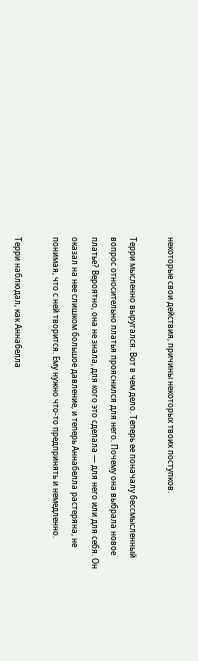некоторые свои действия, причины некоторых твоих поступков.

Терри мысленно выругался. Вот в чем дело. Теперь ее поначалу бессмысленный вопрос относительно платья прояснился для него. Почему она выбрала новое платье? Вероятно, она не знала, для кого это сделала — для него или для себя. Он оказал на нее слишком большое давление, и теперь Аннабелла растеряна, не понимая, что с ней творится. Ему нужно что-то предпринять и немедленно.

Терри наблюдал, как Аннабелла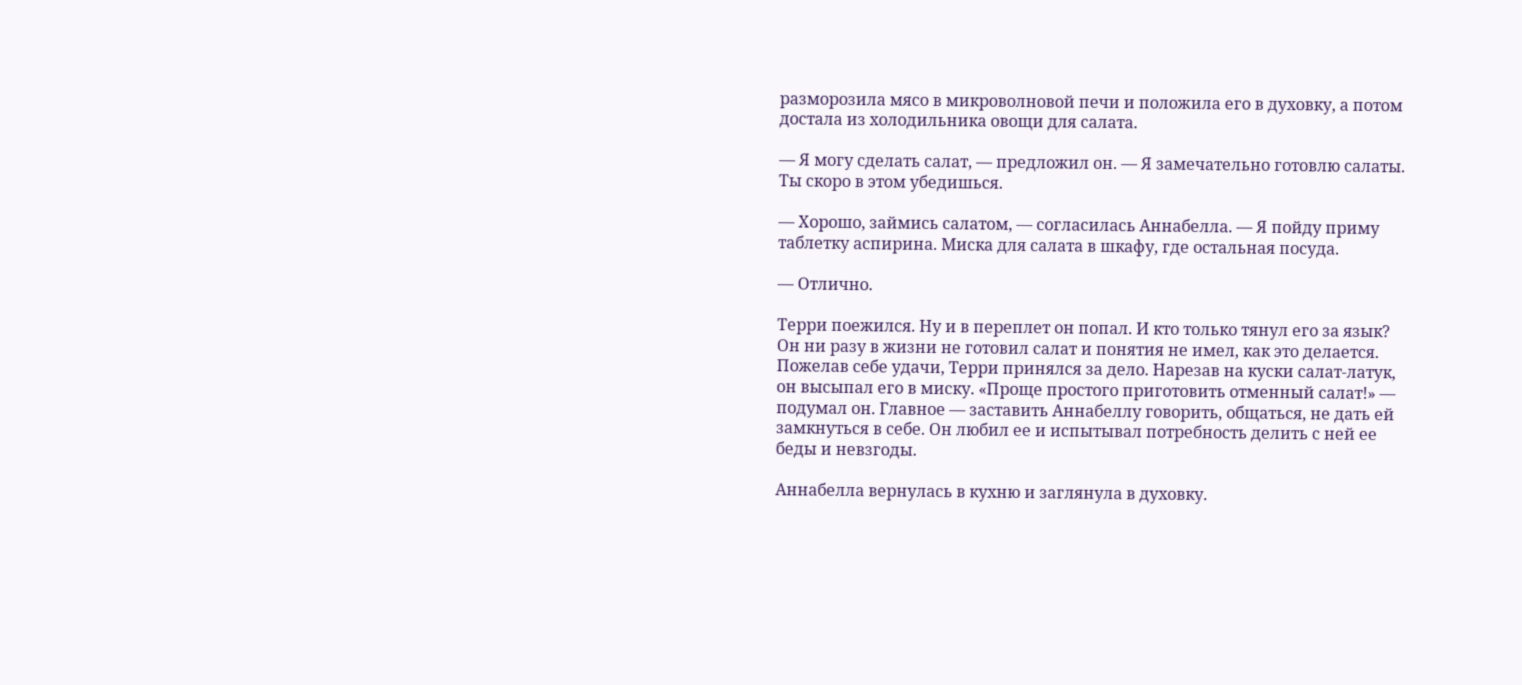разморозила мясо в микроволновой печи и положила его в духовку, а потом достала из холодильника овощи для салата.

— Я могу сделать салат, — предложил он. — Я замечательно готовлю салаты. Ты скоро в этом убедишься.

— Хорошо, займись салатом, — согласилась Аннабелла. — Я пойду приму таблетку аспирина. Миска для салата в шкафу, где остальная посуда.

— Отлично.

Терри поежился. Ну и в переплет он попал. И кто только тянул его за язык? Он ни разу в жизни не готовил салат и понятия не имел, как это делается. Пожелав себе удачи, Терри принялся за дело. Нарезав на куски салат-латук, он высыпал его в миску. «Проще простого приготовить отменный салат!» — подумал он. Главное — заставить Аннабеллу говорить, общаться, не дать ей замкнуться в себе. Он любил ее и испытывал потребность делить с ней ее беды и невзгоды.

Аннабелла вернулась в кухню и заглянула в духовку.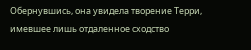Обернувшись, она увидела творение Терри, имевшее лишь отдаленное сходство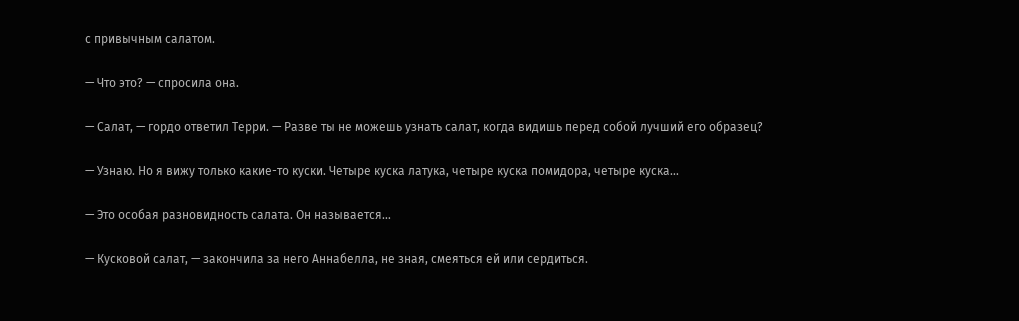с привычным салатом.

— Что это? — спросила она.

— Салат, — гордо ответил Терри. — Разве ты не можешь узнать салат, когда видишь перед собой лучший его образец?

— Узнаю. Но я вижу только какие-то куски. Четыре куска латука, четыре куска помидора, четыре куска…

— Это особая разновидность салата. Он называется…

— Кусковой салат, — закончила за него Аннабелла, не зная, смеяться ей или сердиться.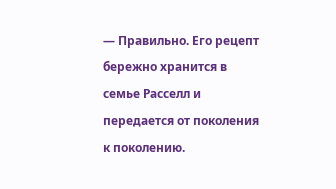— Правильно. Его рецепт бережно хранится в семье Расселл и передается от поколения к поколению.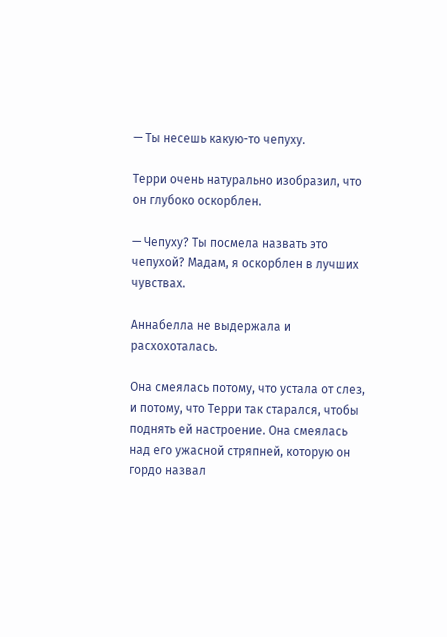— Ты несешь какую-то чепуху.

Терри очень натурально изобразил, что он глубоко оскорблен.

— Чепуху? Ты посмела назвать это чепухой? Мадам, я оскорблен в лучших чувствах.

Аннабелла не выдержала и расхохоталась.

Она смеялась потому, что устала от слез, и потому, что Терри так старался, чтобы поднять ей настроение. Она смеялась над его ужасной стряпней, которую он гордо назвал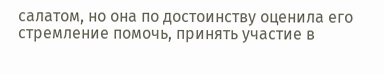салатом, но она по достоинству оценила его стремление помочь, принять участие в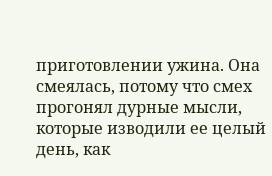приготовлении ужина. Она смеялась, потому что смех прогонял дурные мысли, которые изводили ее целый день, как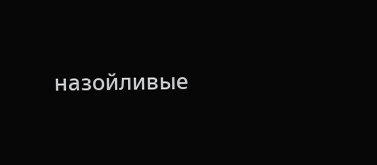назойливые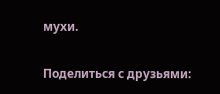мухи.

Поделиться с друзьями: